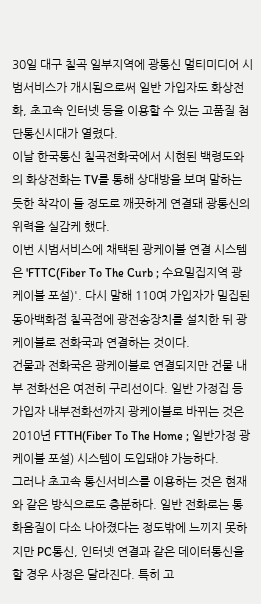30일 대구 칠곡 일부지역에 광통신 멀티미디어 시범서비스가 개시됨으로써 일반 가입자도 화상전화, 초고속 인터넷 등을 이용할 수 있는 고품질 첨단통신시대가 열렸다.
이날 한국통신 칠곡전화국에서 시현된 백령도와의 화상전화는 TV를 통해 상대방을 보며 말하는 듯한 착각이 들 정도로 깨끗하게 연결돼 광통신의 위력을 실감케 했다.
이번 시범서비스에 채택된 광케이블 연결 시스템은 'FTTC(Fiber To The Curb ; 수요밀집지역 광케이블 포설)'. 다시 말해 110여 가입자가 밀집된 동아백화점 칠곡점에 광전송장치를 설치한 뒤 광케이블로 전화국과 연결하는 것이다.
건물과 전화국은 광케이블로 연결되지만 건물 내부 전화선은 여전히 구리선이다. 일반 가정집 등 가입자 내부전화선까지 광케이블로 바뀌는 것은 2010년 FTTH(Fiber To The Home ; 일반가정 광케이블 포설) 시스템이 도입돼야 가능하다.
그러나 초고속 통신서비스를 이용하는 것은 현재와 같은 방식으로도 충분하다. 일반 전화로는 통화음질이 다소 나아졌다는 정도밖에 느끼지 못하지만 PC통신, 인터넷 연결과 같은 데이터통신을 할 경우 사정은 달라진다. 특히 고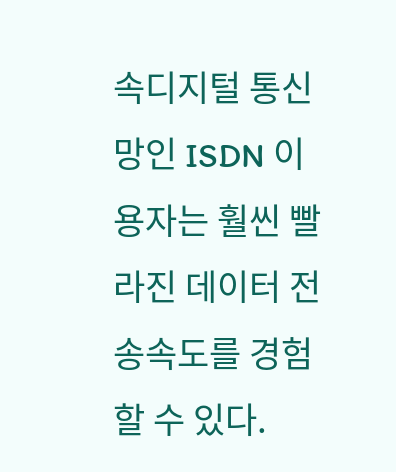속디지털 통신망인 ISDN 이용자는 훨씬 빨라진 데이터 전송속도를 경험할 수 있다.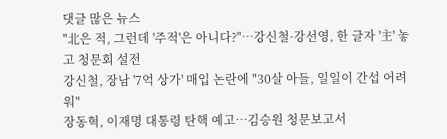댓글 많은 뉴스
"北은 적, 그런데 '주적'은 아니다?"…강신철·강선영, 한 글자 '主' 놓고 청문회 설전
강신철, 장남 '7억 상가' 매입 논란에 "30살 아들, 일일이 간섭 어려워"
장동혁, 이재명 대통령 탄핵 예고…김승원 청문보고서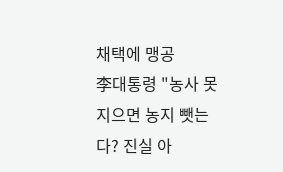채택에 맹공
李대통령 "농사 못 지으면 농지 뺏는다? 진실 아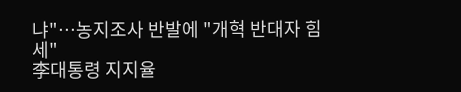냐"…농지조사 반발에 "개혁 반대자 힘 세"
李대통령 지지율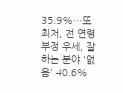35.9%…또 최저, 전 연령 부정 우세, 잘하는 분야 '없음' 40.6%